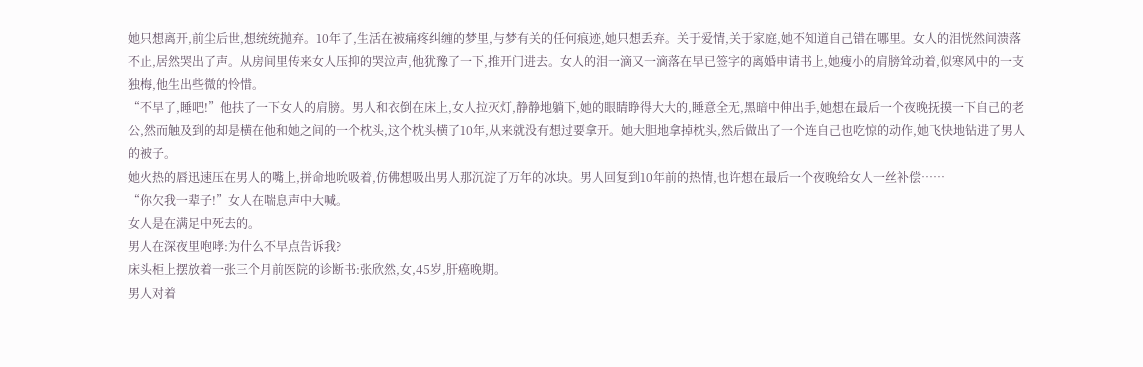她只想离开,前尘后世,想统统抛弃。10年了,生活在被痛疼纠缠的梦里,与梦有关的任何痕迹,她只想丢弃。关于爱情,关于家庭,她不知道自己错在哪里。女人的泪恍然间溃落不止,居然哭出了声。从房间里传来女人压抑的哭泣声,他犹豫了一下,推开门进去。女人的泪一滴又一滴落在早已签字的离婚申请书上,她瘦小的肩膀耸动着,似寒风中的一支独梅,他生出些微的怜惜。
“不早了,睡吧!”他扶了一下女人的肩膀。男人和衣倒在床上,女人拉灭灯,静静地躺下,她的眼睛睁得大大的,睡意全无,黑暗中伸出手,她想在最后一个夜晚抚摸一下自己的老公,然而触及到的却是横在他和她之间的一个枕头,这个枕头横了10年,从来就没有想过要拿开。她大胆地拿掉枕头,然后做出了一个连自己也吃惊的动作,她飞快地钻进了男人的被子。
她火热的唇迅速压在男人的嘴上,拼命地吮吸着,仿佛想吸出男人那沉淀了万年的冰块。男人回复到10年前的热情,也许想在最后一个夜晚给女人一丝补偿……
“你欠我一辈子!”女人在喘息声中大喊。
女人是在满足中死去的。
男人在深夜里咆哮:为什么不早点告诉我?
床头柜上摆放着一张三个月前医院的诊断书:张欣然,女,45岁,肝癌晚期。
男人对着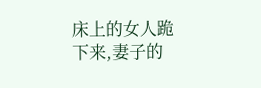床上的女人跪下来,妻子的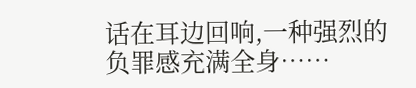话在耳边回响,一种强烈的负罪感充满全身……